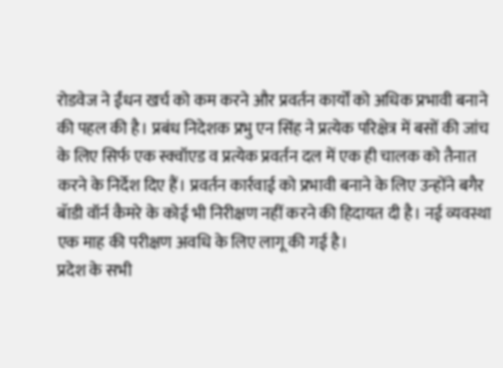रोडवेज ने ईंधन खर्च को कम करने और प्रवर्तन कार्यों को अधिक प्रभावी बनाने की पहल की है। प्रबंध निदेशक प्रभु एन सिंह ने प्रत्येक परिक्षेत्र में बसों की जांच के लिए सिर्फ एक स्क्वॉएड व प्रत्येक प्रवर्तन दल में एक ही चालक को तैनात करने के निर्देश दिए हैं। प्रवर्तन कार्रवाई को प्रभावी बनाने के लिए उन्होंने बगैर बॅाडी वॉर्न कैमरे के कोई भी निरीक्षण नहीं करने की हिदायत दी है। नई व्यवस्था एक माह की परीक्षण अवधि के लिए लागू की गई है।
प्रदेश के सभी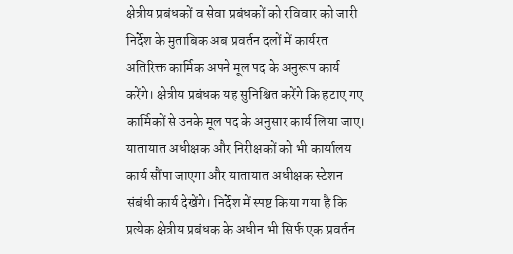क्षेत्रीय प्रबंधकों व सेवा प्रबंधकों को रविवार को जारी निर्देश के मुताबिक अब प्रवर्तन दलों में कार्यरत अतिरिक्त कार्मिक अपने मूल पद के अनुरूप कार्य करेंगे। क्षेत्रीय प्रबंधक यह सुनिश्चित करेंगे कि हटाए गए कार्मिकों से उनके मूल पद के अनुसार कार्य लिया जाए। यातायात अधीक्षक और निरीक्षकों को भी कार्यालय कार्य सौंपा जाएगा और यातायात अधीक्षक स्टेशन संबंधी कार्य देखेंगे। निर्देश में स्पष्ट किया गया है कि प्रत्येक क्षेत्रीय प्रबंधक के अधीन भी सिर्फ एक प्रवर्तन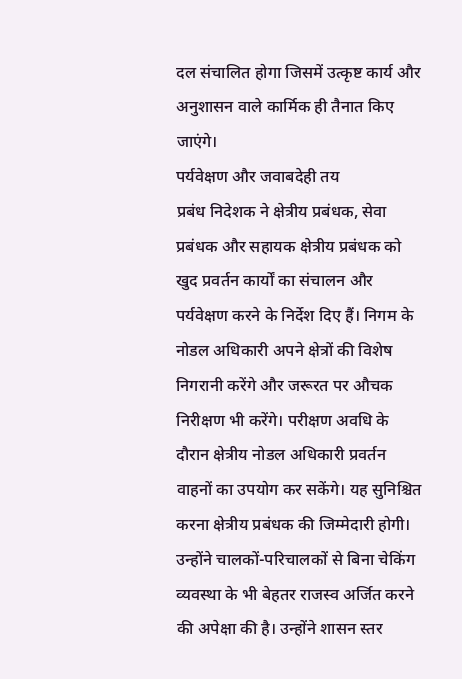दल संचालित होगा जिसमें उत्कृष्ट कार्य और अनुशासन वाले कार्मिक ही तैनात किए जाएंगे।
पर्यवेक्षण और जवाबदेही तय
प्रबंध निदेशक ने क्षेत्रीय प्रबंधक, सेवा प्रबंधक और सहायक क्षेत्रीय प्रबंधक को खुद प्रवर्तन कार्यों का संचालन और पर्यवेक्षण करने के निर्देश दिए हैं। निगम के नोडल अधिकारी अपने क्षेत्रों की विशेष निगरानी करेंगे और जरूरत पर औचक निरीक्षण भी करेंगे। परीक्षण अवधि के दौरान क्षेत्रीय नोडल अधिकारी प्रवर्तन वाहनों का उपयोग कर सकेंगे। यह सुनिश्चित करना क्षेत्रीय प्रबंधक की जिम्मेदारी होगी। उन्होंने चालकों-परिचालकों से बिना चेकिंग व्यवस्था के भी बेहतर राजस्व अर्जित करने की अपेक्षा की है। उन्होंने शासन स्तर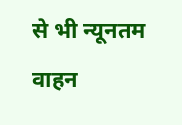से भी न्यूनतम वाहन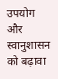उपयोग और स्वानुशासन को बढ़ावा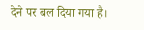देने पर बल दिया गया है।